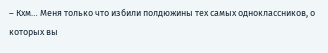– Кхм… Меня только что избили полдюжины тех самых одноклассников, о которых вы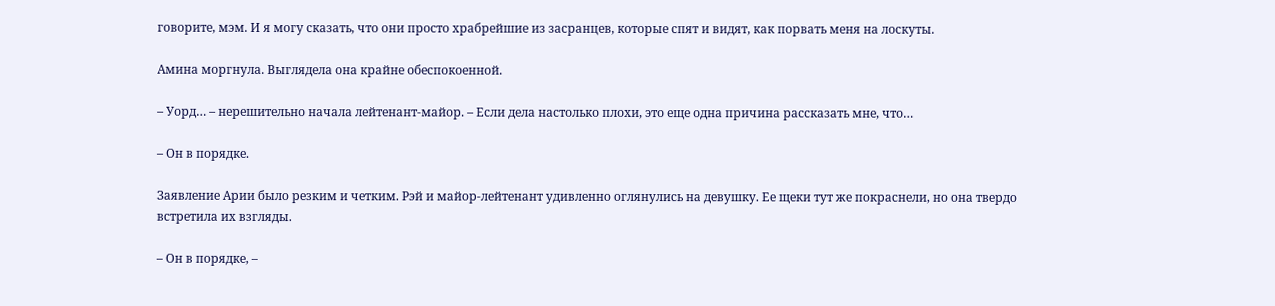говорите, мэм. И я могу сказать, что они просто храбрейшие из засранцев, которые спят и видят, как порвать меня на лоскуты.

Амина моргнула. Выглядела она крайне обеспокоенной.

– Уорд… – нерешительно начала лейтенант-майор. – Если дела настолько плохи, это еще одна причина рассказать мне, что…

– Он в порядке.

Заявление Арии было резким и четким. Рэй и майор-лейтенант удивленно оглянулись на девушку. Ее щеки тут же покраснели, но она твердо встретила их взгляды.

– Он в порядке, –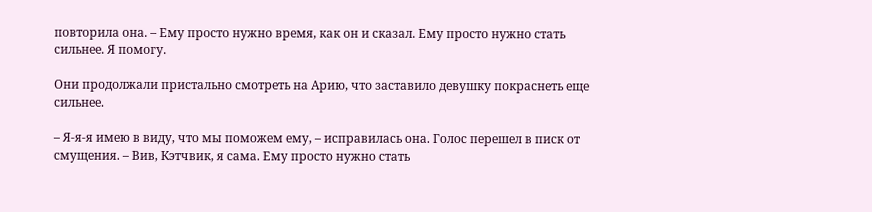повторила она. – Ему просто нужно время, как он и сказал. Ему просто нужно стать сильнее. Я помогу.

Они продолжали пристально смотреть на Арию, что заставило девушку покраснеть еще сильнее.

– Я-я-я имею в виду, что мы поможем ему, – исправилась она. Голос перешел в писк от смущения. – Вив, Кэтчвик, я сама. Ему просто нужно стать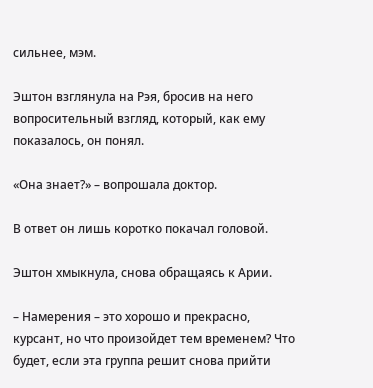сильнее, мэм.

Эштон взглянула на Рэя, бросив на него вопросительный взгляд, который, как ему показалось, он понял.

«Она знает?» – вопрошала доктор.

В ответ он лишь коротко покачал головой.

Эштон хмыкнула, снова обращаясь к Арии.

– Намерения – это хорошо и прекрасно, курсант, но что произойдет тем временем? Что будет, если эта группа решит снова прийти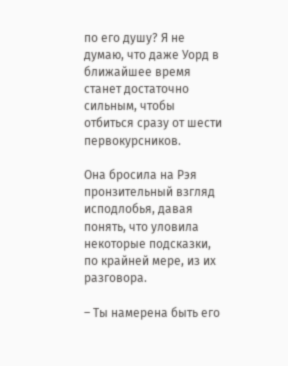по его душу? Я не думаю, что даже Уорд в ближайшее время станет достаточно сильным, чтобы отбиться сразу от шести первокурсников.

Она бросила на Рэя пронзительный взгляд исподлобья, давая понять, что уловила некоторые подсказки, по крайней мере, из их разговора.

– Ты намерена быть его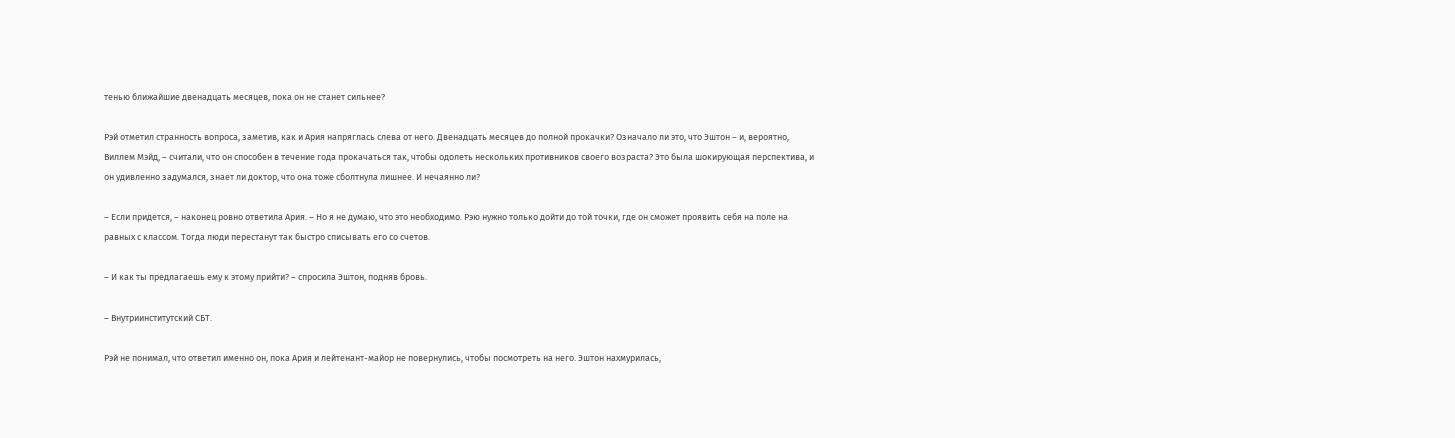тенью ближайшие двенадцать месяцев, пока он не станет сильнее?

Рэй отметил странность вопроса, заметив, как и Ария напряглась слева от него. Двенадцать месяцев до полной прокачки? Означало ли это, что Эштон – и, вероятно, Виллем Мэйд, – считали, что он способен в течение года прокачаться так, чтобы одолеть нескольких противников своего возраста? Это была шокирующая перспектива, и он удивленно задумался, знает ли доктор, что она тоже сболтнула лишнее. И нечаянно ли?

– Если придется, – наконец ровно ответила Ария. – Но я не думаю, что это необходимо. Рэю нужно только дойти до той точки, где он сможет проявить себя на поле на равных с классом. Тогда люди перестанут так быстро списывать его со счетов.

– И как ты предлагаешь ему к этому прийти? – спросила Эштон, подняв бровь.

– Внутриинститутский СБТ.

Рэй не понимал, что ответил именно он, пока Ария и лейтенант-майор не повернулись, чтобы посмотреть на него. Эштон нахмурилась,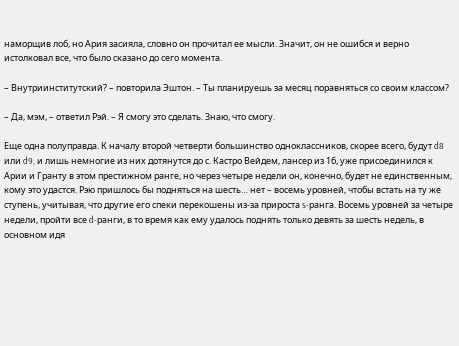наморщив лоб, но Ария засияла, словно он прочитал ее мысли. Значит, он не ошибся и верно истолковал все, что было сказано до сего момента.

– Внутриинститутский? – повторила Эштон. – Ты планируешь за месяц поравняться со своим классом?

– Да, мэм, – ответил Рэй. – Я смогу это сделать. Знаю, что смогу.

Еще одна полуправда. К началу второй четверти большинство одноклассников, скорее всего, будут d8 или d9, и лишь немногие из них дотянутся до с. Кастро Вейдем, лансер из 1б, уже присоединился к Арии и Гранту в этом престижном ранге, но через четыре недели он, конечно, будет не единственным, кому это удастся. Рэю пришлось бы подняться на шесть… нет – восемь уровней, чтобы встать на ту же ступень, учитывая, что другие его спеки перекошены из-за прироста s-ранга. Восемь уровней за четыре недели, пройти все d-ранги, в то время как ему удалось поднять только девять за шесть недель, в основном идя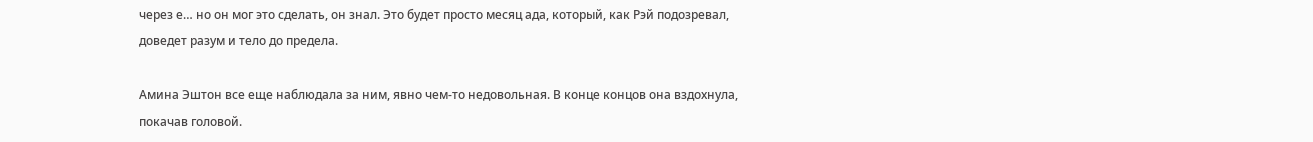через е… но он мог это сделать, он знал. Это будет просто месяц ада, который, как Рэй подозревал, доведет разум и тело до предела.

Амина Эштон все еще наблюдала за ним, явно чем-то недовольная. В конце концов она вздохнула, покачав головой.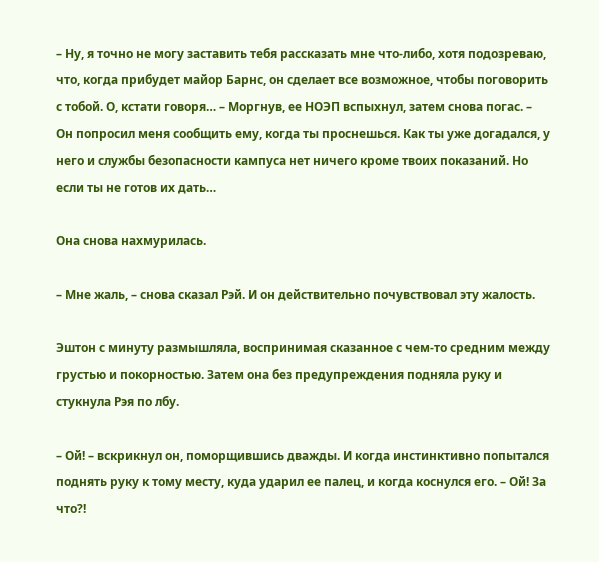– Ну, я точно не могу заставить тебя рассказать мне что-либо, хотя подозреваю, что, когда прибудет майор Барнс, он сделает все возможное, чтобы поговорить с тобой. О, кстати говоря… – Моргнув, ее НОЭП вспыхнул, затем снова погас. – Он попросил меня сообщить ему, когда ты проснешься. Как ты уже догадался, у него и службы безопасности кампуса нет ничего кроме твоих показаний. Но если ты не готов их дать…

Она снова нахмурилась.

– Мне жаль, – снова сказал Рэй. И он действительно почувствовал эту жалость.

Эштон с минуту размышляла, воспринимая сказанное с чем-то средним между грустью и покорностью. Затем она без предупреждения подняла руку и стукнула Рэя по лбу.

– Ой! – вскрикнул он, поморщившись дважды. И когда инстинктивно попытался поднять руку к тому месту, куда ударил ее палец, и когда коснулся его. – Ой! За что?!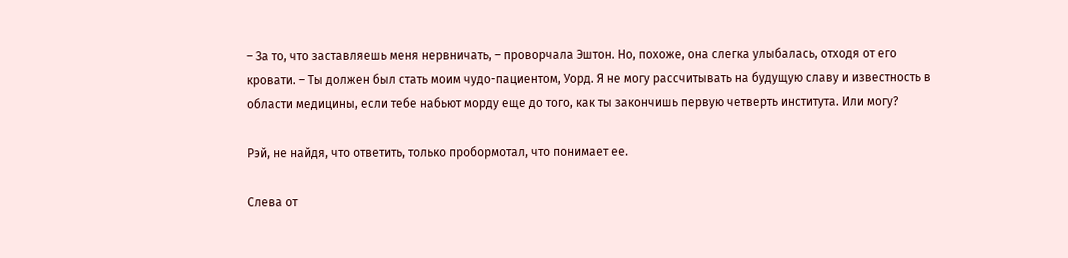– За то, что заставляешь меня нервничать, – проворчала Эштон. Но, похоже, она слегка улыбалась, отходя от его кровати. – Ты должен был стать моим чудо-пациентом, Уорд. Я не могу рассчитывать на будущую славу и известность в области медицины, если тебе набьют морду еще до того, как ты закончишь первую четверть института. Или могу?

Рэй, не найдя, что ответить, только пробормотал, что понимает ее.

Слева от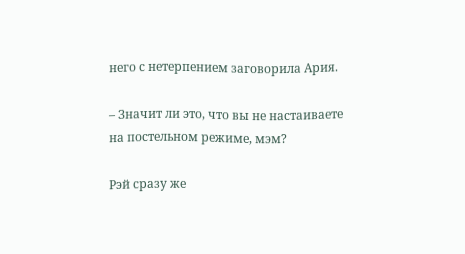него с нетерпением заговорила Ария.

– Значит ли это, что вы не настаиваете на постельном режиме, мэм?

Рэй сразу же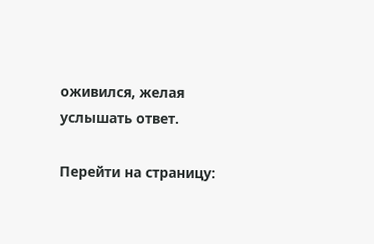оживился, желая услышать ответ.

Перейти на страницу: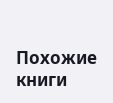Похожие книги